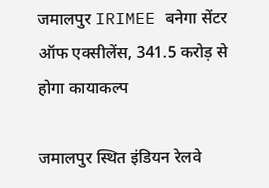जमालपुर IRIMEE बनेगा सेंटर ऑफ एक्सीलेंस, 341.5 करोड़ से होगा कायाकल्प

जमालपुर स्थित इंडियन रेलवे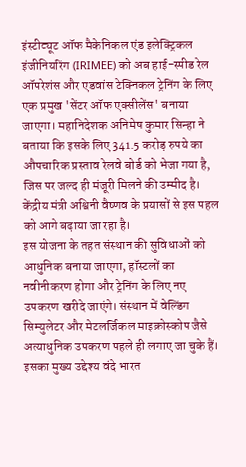इंस्टीट्यूट ऑफ मैकेनिकल एंड इलेक्ट्रिकल इंजीनियरिंग (IRIMEE) को अब हाई-स्पीड रेल ऑपरेशंस और एडवांस टेक्निकल ट्रेनिंग के लिए एक प्रमुख 'सेंटर ऑफ एक्सीलेंस' बनाया जाएगा। महानिदेशक अनिमेष कुमार सिन्हा ने बताया कि इसके लिए 341.5 करोड़ रुपये का औपचारिक प्रस्ताव रेलवे बोर्ड को भेजा गया है, जिस पर जल्द ही मंजूरी मिलने की उम्मीद है। केंद्रीय मंत्री अश्विनी वैष्णव के प्रयासों से इस पहल को आगे बढ़ाया जा रहा है।
इस योजना के तहत संस्थान की सुविधाओं को आधुनिक बनाया जाएगा, हॉस्टलों का नवीनीकरण होगा और ट्रेनिंग के लिए नए उपकरण खरीदे जाएंगे। संस्थान में वेल्डिंग सिम्युलेटर और मेटलर्जिकल माइक्रोस्कोप जैसे अत्याधुनिक उपकरण पहले ही लगाए जा चुके हैं। इसका मुख्य उद्देश्य वंदे भारत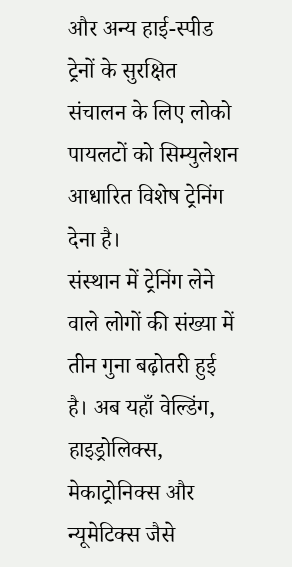और अन्य हाई-स्पीड ट्रेनों के सुरक्षित संचालन के लिए लोको पायलटों को सिम्युलेशन आधारित विशेष ट्रेनिंग देना है।
संस्थान में ट्रेनिंग लेने वाले लोगों की संख्या में तीन गुना बढ़ोतरी हुई है। अब यहाँ वेल्डिंग, हाइड्रोलिक्स, मेकाट्रोनिक्स और न्यूमेटिक्स जैसे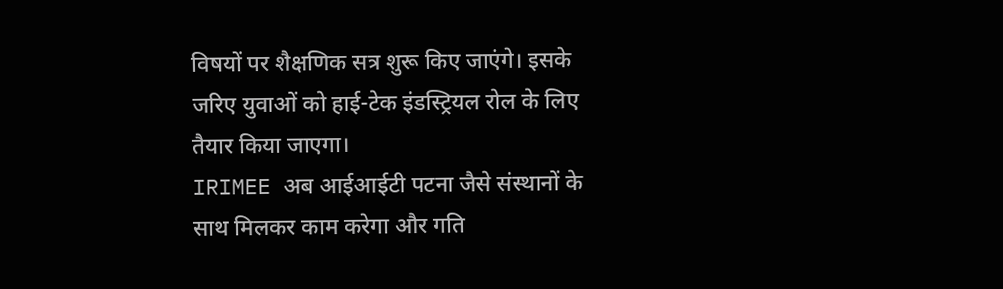विषयों पर शैक्षणिक सत्र शुरू किए जाएंगे। इसके जरिए युवाओं को हाई-टेक इंडस्ट्रियल रोल के लिए तैयार किया जाएगा।
IRIMEE अब आईआईटी पटना जैसे संस्थानों के साथ मिलकर काम करेगा और गति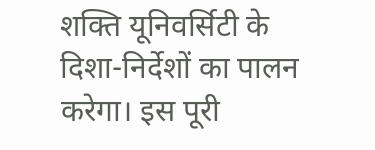शक्ति यूनिवर्सिटी के दिशा-निर्देशों का पालन करेगा। इस पूरी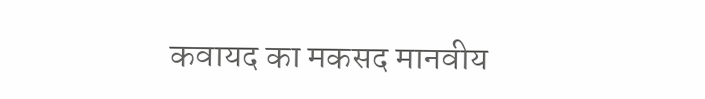कवायद का मकसद मानवीय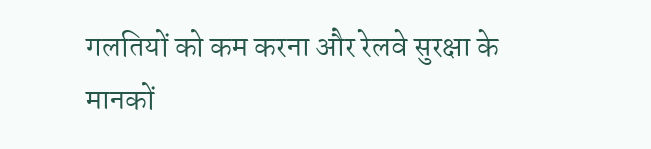गलतियों को कम करना और रेलवे सुरक्षा के मानकों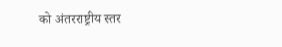को अंतरराष्ट्रीय स्तर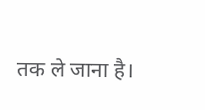तक ले जाना है।